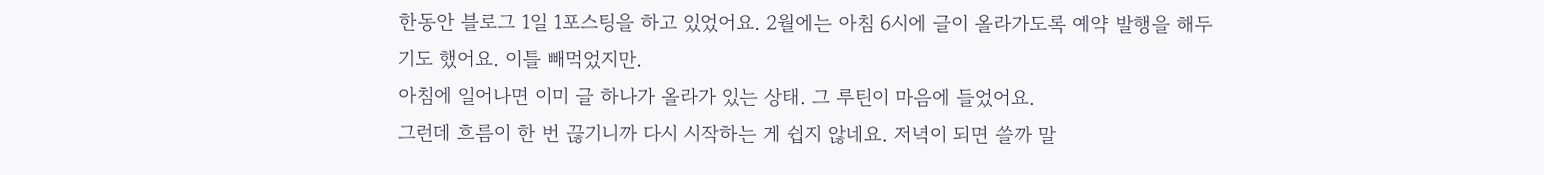한동안 블로그 1일 1포스팅을 하고 있었어요. 2월에는 아침 6시에 글이 올라가도록 예약 발행을 해두기도 했어요. 이틀 빼먹었지만.
아침에 일어나면 이미 글 하나가 올라가 있는 상태. 그 루틴이 마음에 들었어요.
그런데 흐름이 한 번 끊기니까 다시 시작하는 게 쉽지 않네요. 저녁이 되면 쓸까 말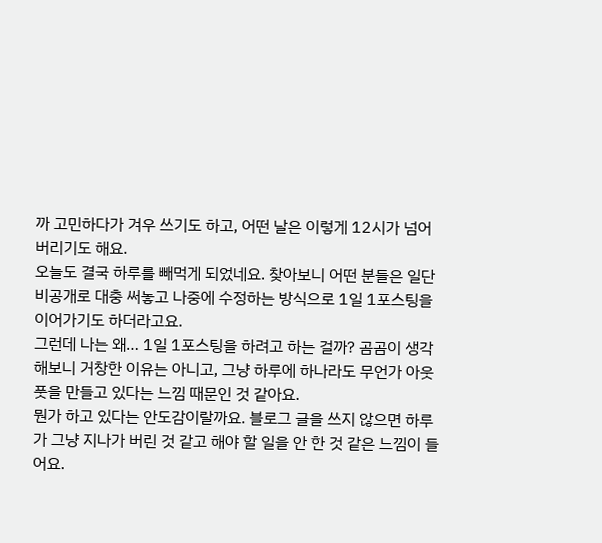까 고민하다가 겨우 쓰기도 하고, 어떤 날은 이렇게 12시가 넘어버리기도 해요.
오늘도 결국 하루를 빼먹게 되었네요. 찾아보니 어떤 분들은 일단 비공개로 대충 써놓고 나중에 수정하는 방식으로 1일 1포스팅을 이어가기도 하더라고요.
그런데 나는 왜… 1일 1포스팅을 하려고 하는 걸까? 곰곰이 생각해보니 거창한 이유는 아니고, 그냥 하루에 하나라도 무언가 아웃풋을 만들고 있다는 느낌 때문인 것 같아요.
뭔가 하고 있다는 안도감이랄까요. 블로그 글을 쓰지 않으면 하루가 그냥 지나가 버린 것 같고 해야 할 일을 안 한 것 같은 느낌이 들어요.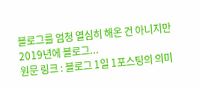블로그를 엄청 열심히 해온 건 아니지만 2019년에 블로그...
원문 링크 : 블로그 1일 1포스팅의 의미